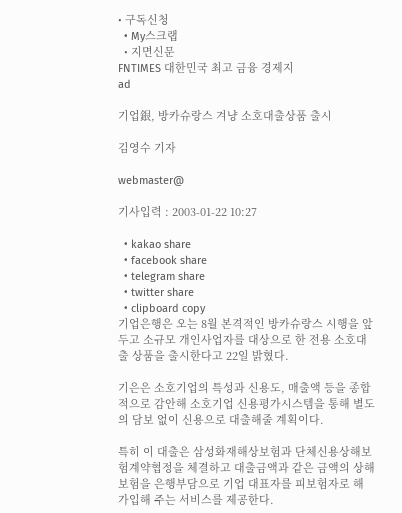• 구독신청
  • My스크랩
  • 지면신문
FNTIMES 대한민국 최고 금융 경제지
ad

기업銀, 방카슈랑스 겨냥 소호대출상품 출시

김영수 기자

webmaster@

기사입력 : 2003-01-22 10:27

  • kakao share
  • facebook share
  • telegram share
  • twitter share
  • clipboard copy
기업은행은 오는 8월 본격적인 방카슈랑스 시행을 앞두고 소규모 개인사업자를 대상으로 한 전용 소호대출 상품을 출시한다고 22일 밝혔다.

기은은 소호기업의 특성과 신용도, 매출액 등을 종합적으로 감안해 소호기업 신용평가시스템을 통해 별도의 담보 없이 신용으로 대출해줄 계획이다.

특히 이 대출은 삼성화재해상보험과 단체신용상해보험계약협정을 체결하고 대출금액과 같은 금액의 상해보험을 은행부담으로 기업 대표자를 피보험자로 해 가입해 주는 서비스를 제공한다.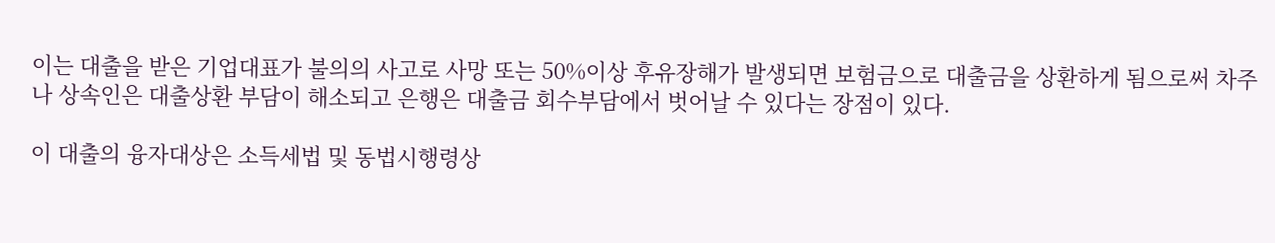이는 대출을 받은 기업대표가 불의의 사고로 사망 또는 50%이상 후유장해가 발생되면 보험금으로 대출금을 상환하게 됨으로써 차주나 상속인은 대출상환 부담이 해소되고 은행은 대출금 회수부담에서 벗어날 수 있다는 장점이 있다.

이 대출의 융자대상은 소득세법 및 동법시행령상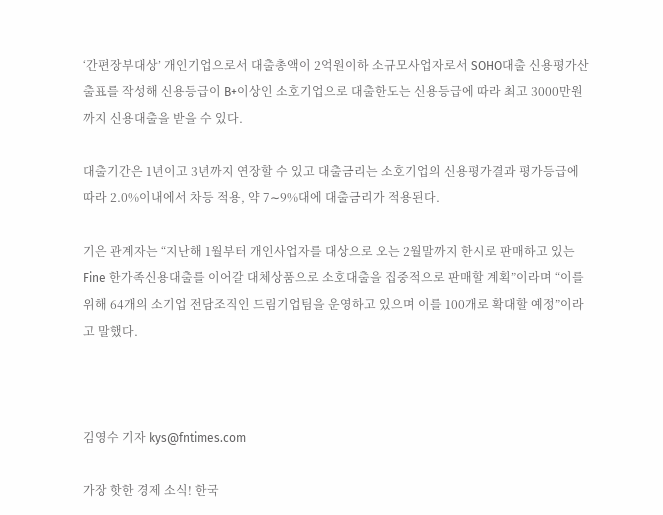‘간편장부대상’ 개인기업으로서 대출총액이 2억원이하 소규모사업자로서 SOHO대출 신용평가산출표를 작성해 신용등급이 B+이상인 소호기업으로 대출한도는 신용등급에 따라 최고 3000만원까지 신용대출을 받을 수 있다.

대출기간은 1년이고 3년까지 연장할 수 있고 대출금리는 소호기업의 신용평가결과 평가등급에 따라 2.0%이내에서 차등 적용, 약 7∼9%대에 대출금리가 적용된다.

기은 관계자는 “지난해 1월부터 개인사업자를 대상으로 오는 2월말까지 한시로 판매하고 있는 Fine 한가족신용대출를 이어갈 대체상품으로 소호대출을 집중적으로 판매할 계획”이라며 “이를 위해 64개의 소기업 전담조직인 드림기업팀을 운영하고 있으며 이를 100개로 확대할 예정”이라고 말했다.



김영수 기자 kys@fntimes.com

가장 핫한 경제 소식! 한국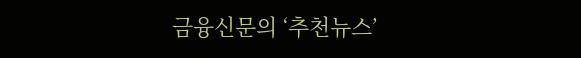금융신문의 ‘추천뉴스’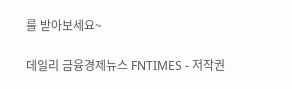를 받아보세요~

데일리 금융경제뉴스 FNTIMES - 저작권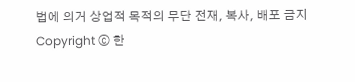법에 의거 상업적 목적의 무단 전재, 복사, 배포 금지
Copyright ⓒ 한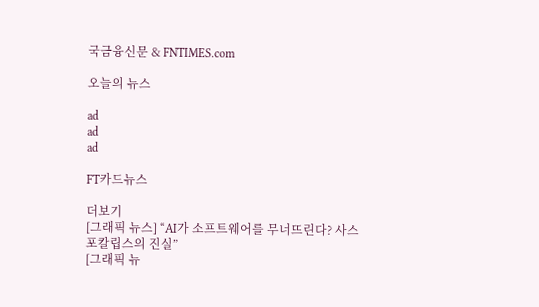국금융신문 & FNTIMES.com

오늘의 뉴스

ad
ad
ad

FT카드뉴스

더보기
[그래픽 뉴스] “AI가 소프트웨어를 무너뜨린다? 사스포칼립스의 진실”
[그래픽 뉴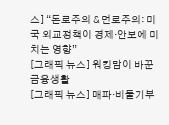스] “돈로주의 & 먼로주의: 미국 외교정책이 경제·안보에 미치는 영향”
[그래픽 뉴스] 워킹맘이 바꾼 금융생활
[그래픽 뉴스] 매파·비둘기부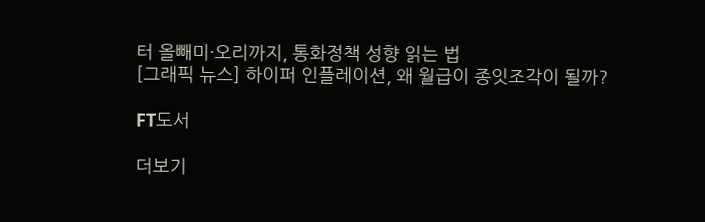터 올빼미·오리까지, 통화정책 성향 읽는 법
[그래픽 뉴스] 하이퍼 인플레이션, 왜 월급이 종잇조각이 될까?

FT도서

더보기